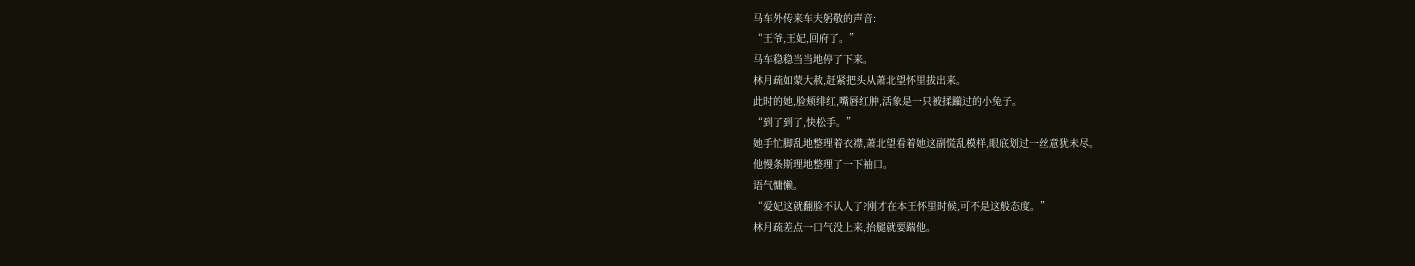马车外传来车夫躬敬的声音:
“王爷,王妃,回府了。”
马车稳稳当当地停了下来。
林月疏如蒙大赦,赶紧把头从萧北望怀里拔出来。
此时的她,脸颊绯红,嘴唇红肿,活象是一只被揉躏过的小兔子。
“到了到了,快松手。”
她手忙脚乱地整理着衣襟,萧北望看着她这副慌乱模样,眼底划过一丝意犹未尽。
他慢条斯理地整理了一下袖口。
语气慵懒。
“爱妃这就翻脸不认人了?刚才在本王怀里时候,可不是这般态度。”
林月疏差点一口气没上来,抬腿就要踹他。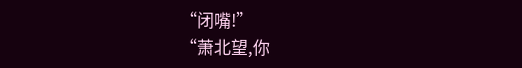“闭嘴!”
“萧北望,你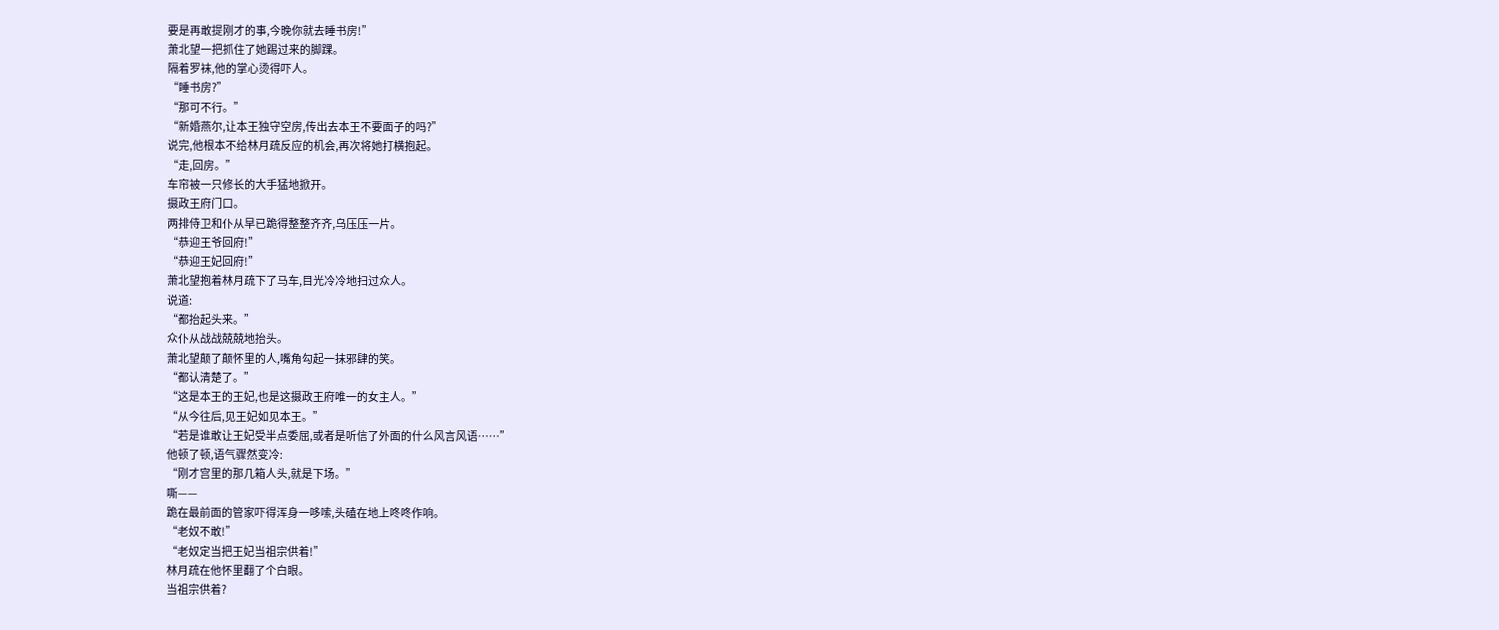要是再敢提刚才的事,今晚你就去睡书房!”
萧北望一把抓住了她踢过来的脚踝。
隔着罗袜,他的掌心烫得吓人。
“睡书房?”
“那可不行。”
“新婚燕尔,让本王独守空房,传出去本王不要面子的吗?”
说完,他根本不给林月疏反应的机会,再次将她打横抱起。
“走,回房。”
车帘被一只修长的大手猛地掀开。
摄政王府门口。
两排侍卫和仆从早已跪得整整齐齐,乌压压一片。
“恭迎王爷回府!”
“恭迎王妃回府!”
萧北望抱着林月疏下了马车,目光冷冷地扫过众人。
说道:
“都抬起头来。”
众仆从战战兢兢地抬头。
萧北望颠了颠怀里的人,嘴角勾起一抹邪肆的笑。
“都认清楚了。”
“这是本王的王妃,也是这摄政王府唯一的女主人。”
“从今往后,见王妃如见本王。”
“若是谁敢让王妃受半点委屈,或者是听信了外面的什么风言风语……”
他顿了顿,语气骤然变冷:
“刚才宫里的那几箱人头,就是下场。”
嘶——
跪在最前面的管家吓得浑身一哆嗦,头磕在地上咚咚作响。
“老奴不敢!”
“老奴定当把王妃当祖宗供着!”
林月疏在他怀里翻了个白眼。
当祖宗供着?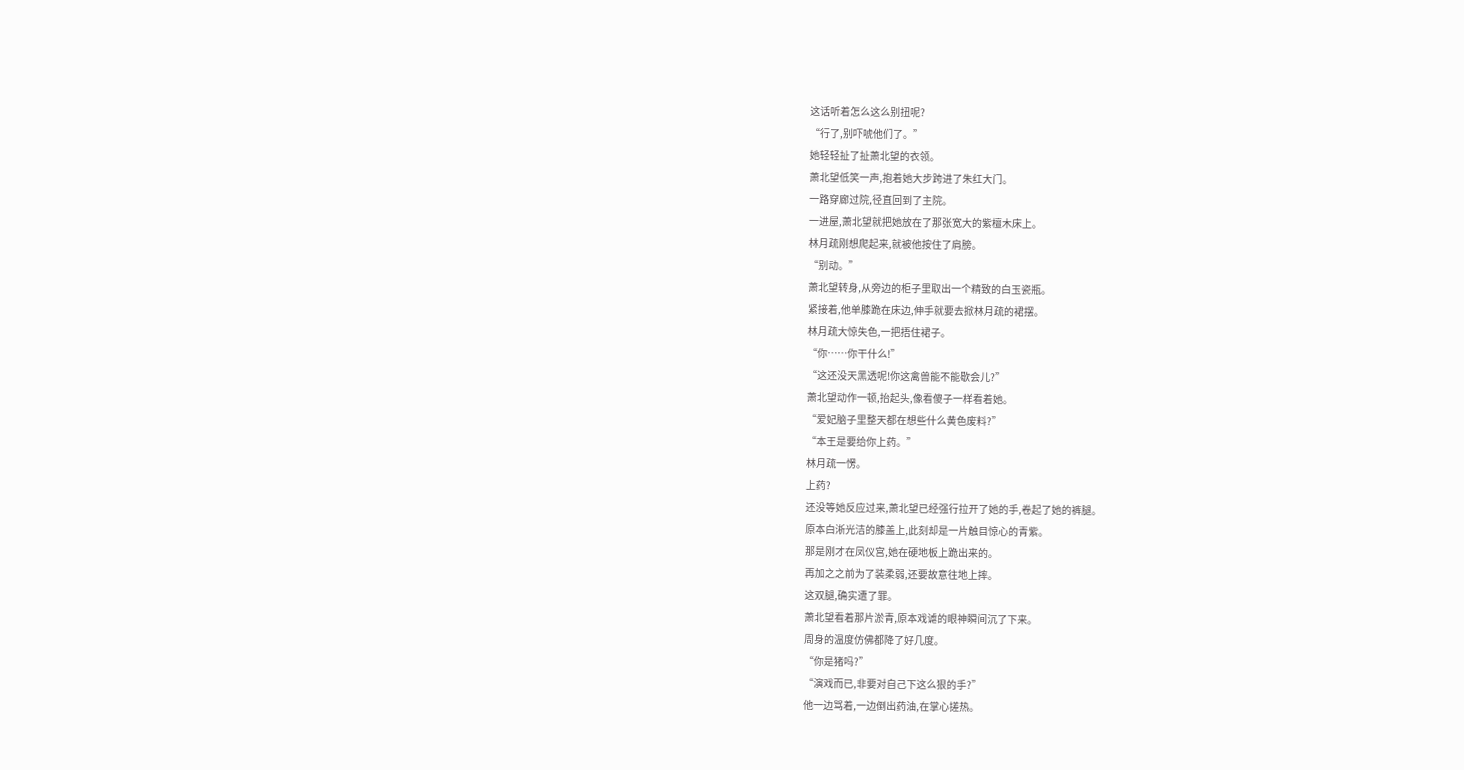这话听着怎么这么别扭呢?
“行了,别吓唬他们了。”
她轻轻扯了扯萧北望的衣领。
萧北望低笑一声,抱着她大步跨进了朱红大门。
一路穿廊过院,径直回到了主院。
一进屋,萧北望就把她放在了那张宽大的紫檀木床上。
林月疏刚想爬起来,就被他按住了肩膀。
“别动。”
萧北望转身,从旁边的柜子里取出一个精致的白玉瓷瓶。
紧接着,他单膝跪在床边,伸手就要去掀林月疏的裙摆。
林月疏大惊失色,一把捂住裙子。
“你……你干什么!”
“这还没天黑透呢!你这禽兽能不能歇会儿?”
萧北望动作一顿,抬起头,像看傻子一样看着她。
“爱妃脑子里整天都在想些什么黄色废料?”
“本王是要给你上药。”
林月疏一愣。
上药?
还没等她反应过来,萧北望已经强行拉开了她的手,卷起了她的裤腿。
原本白淅光洁的膝盖上,此刻却是一片触目惊心的青紫。
那是刚才在凤仪宫,她在硬地板上跪出来的。
再加之之前为了装柔弱,还要故意往地上摔。
这双腿,确实遭了罪。
萧北望看着那片淤青,原本戏谑的眼神瞬间沉了下来。
周身的温度仿佛都降了好几度。
“你是猪吗?”
“演戏而已,非要对自己下这么狠的手?”
他一边骂着,一边倒出药油,在掌心搓热。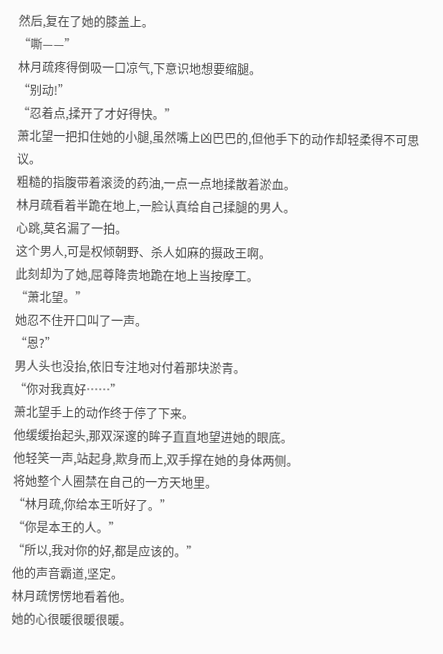然后,复在了她的膝盖上。
“嘶——”
林月疏疼得倒吸一口凉气,下意识地想要缩腿。
“别动!”
“忍着点,揉开了才好得快。”
萧北望一把扣住她的小腿,虽然嘴上凶巴巴的,但他手下的动作却轻柔得不可思议。
粗糙的指腹带着滚烫的药油,一点一点地揉散着淤血。
林月疏看着半跪在地上,一脸认真给自己揉腿的男人。
心跳,莫名漏了一拍。
这个男人,可是权倾朝野、杀人如麻的摄政王啊。
此刻却为了她,屈尊降贵地跪在地上当按摩工。
“萧北望。”
她忍不住开口叫了一声。
“恩?”
男人头也没抬,依旧专注地对付着那块淤青。
“你对我真好……”
萧北望手上的动作终于停了下来。
他缓缓抬起头,那双深邃的眸子直直地望进她的眼底。
他轻笑一声,站起身,欺身而上,双手撑在她的身体两侧。
将她整个人圈禁在自己的一方天地里。
“林月疏,你给本王听好了。”
“你是本王的人。”
“所以,我对你的好,都是应该的。”
他的声音霸道,坚定。
林月疏愣愣地看着他。
她的心很暖很暖很暖。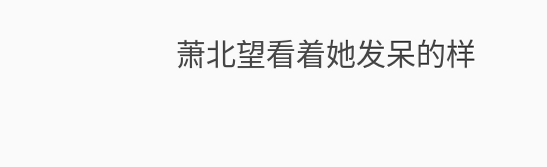萧北望看着她发呆的样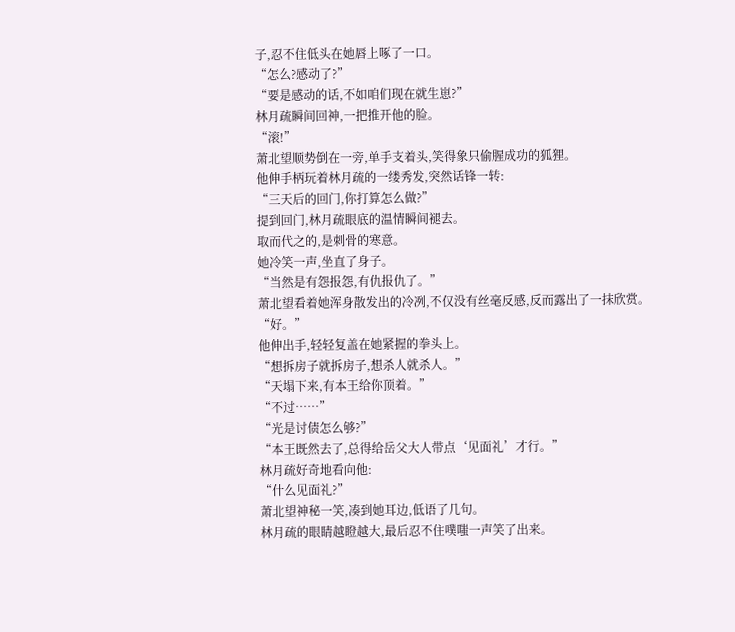子,忍不住低头在她唇上啄了一口。
“怎么?感动了?”
“要是感动的话,不如咱们现在就生崽?”
林月疏瞬间回神,一把推开他的脸。
“滚!”
萧北望顺势倒在一旁,单手支着头,笑得象只偷腥成功的狐狸。
他伸手柄玩着林月疏的一缕秀发,突然话锋一转:
“三天后的回门,你打算怎么做?”
提到回门,林月疏眼底的温情瞬间褪去。
取而代之的,是刺骨的寒意。
她冷笑一声,坐直了身子。
“当然是有怨报怨,有仇报仇了。”
萧北望看着她浑身散发出的冷冽,不仅没有丝毫反感,反而露出了一抹欣赏。
“好。”
他伸出手,轻轻复盖在她紧握的拳头上。
“想拆房子就拆房子,想杀人就杀人。”
“天塌下来,有本王给你顶着。”
“不过……”
“光是讨债怎么够?”
“本王既然去了,总得给岳父大人带点‘见面礼’才行。”
林月疏好奇地看向他:
“什么见面礼?”
萧北望神秘一笑,凑到她耳边,低语了几句。
林月疏的眼睛越瞪越大,最后忍不住噗嗤一声笑了出来。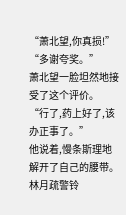“萧北望,你真损!”
“多谢夸奖。”
萧北望一脸坦然地接受了这个评价。
“行了,药上好了,该办正事了。”
他说着,慢条斯理地解开了自己的腰带。
林月疏警铃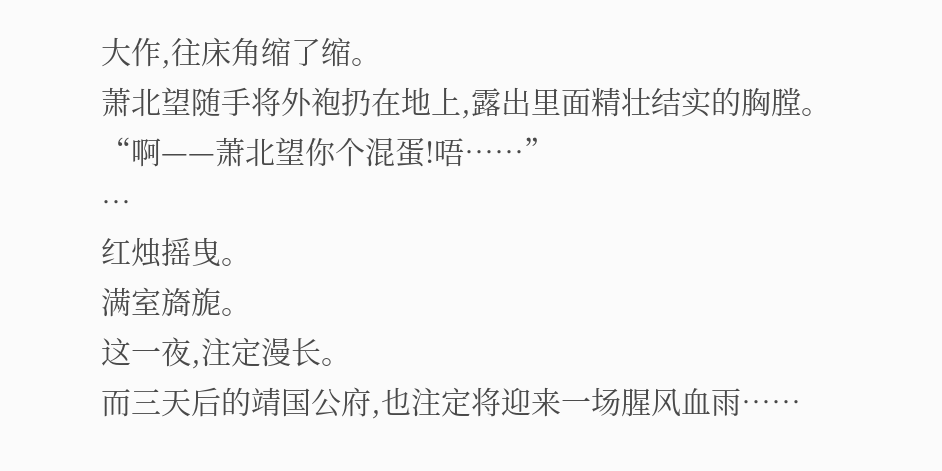大作,往床角缩了缩。
萧北望随手将外袍扔在地上,露出里面精壮结实的胸膛。
“啊——萧北望你个混蛋!唔……”
…
红烛摇曳。
满室旖旎。
这一夜,注定漫长。
而三天后的靖国公府,也注定将迎来一场腥风血雨……